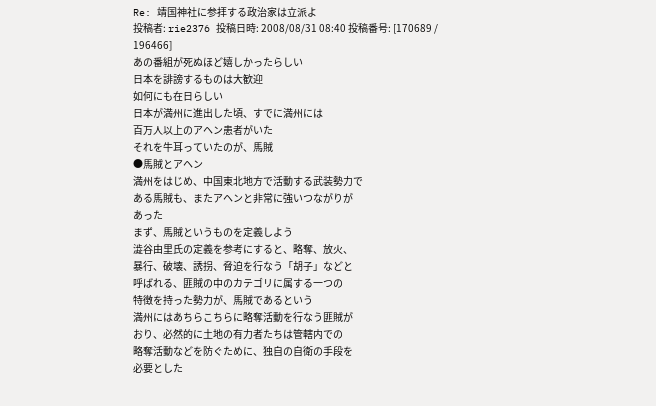Re: 靖国神社に参拝する政治家は立派よ
投稿者: rie2376 投稿日時: 2008/08/31 08:40 投稿番号: [170689 / 196466]
あの番組が死ぬほど嬉しかったらしい
日本を誹謗するものは大歓迎
如何にも在日らしい
日本が満州に進出した頃、すでに満州には
百万人以上のアヘン患者がいた
それを牛耳っていたのが、馬賊
●馬賊とアヘン
満州をはじめ、中国東北地方で活動する武装勢力で
ある馬賊も、またアヘンと非常に強いつながりが
あった
まず、馬賊というものを定義しよう
澁谷由里氏の定義を参考にすると、略奪、放火、
暴行、破壊、誘拐、脅迫を行なう「胡子」などと
呼ばれる、匪賊の中のカテゴリに属する一つの
特徴を持った勢力が、馬賊であるという
満州にはあちらこちらに略奪活動を行なう匪賊が
おり、必然的に土地の有力者たちは管轄内での
略奪活動などを防ぐために、独自の自衛の手段を
必要とした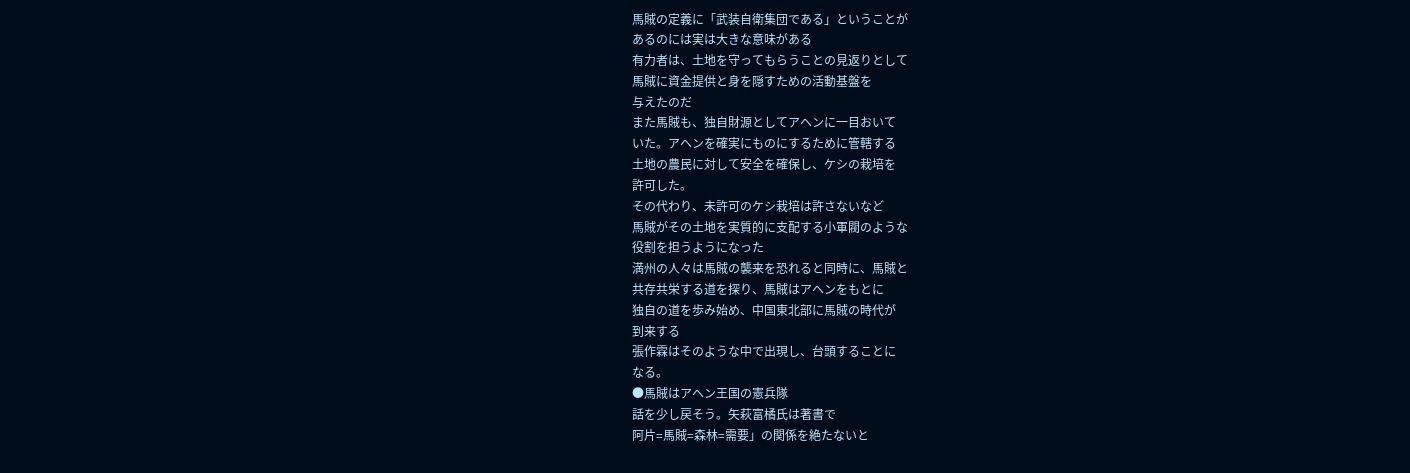馬賊の定義に「武装自衛集団である」ということが
あるのには実は大きな意味がある
有力者は、土地を守ってもらうことの見返りとして
馬賊に資金提供と身を隠すための活動基盤を
与えたのだ
また馬賊も、独自財源としてアヘンに一目おいて
いた。アヘンを確実にものにするために管轄する
土地の農民に対して安全を確保し、ケシの栽培を
許可した。
その代わり、未許可のケシ栽培は許さないなど
馬賊がその土地を実質的に支配する小軍閥のような
役割を担うようになった
満州の人々は馬賊の襲来を恐れると同時に、馬賊と
共存共栄する道を探り、馬賊はアヘンをもとに
独自の道を歩み始め、中国東北部に馬賊の時代が
到来する
張作霖はそのような中で出現し、台頭することに
なる。
●馬賊はアヘン王国の憲兵隊
話を少し戻そう。矢萩富橘氏は著書で
阿片=馬賊=森林=需要」の関係を絶たないと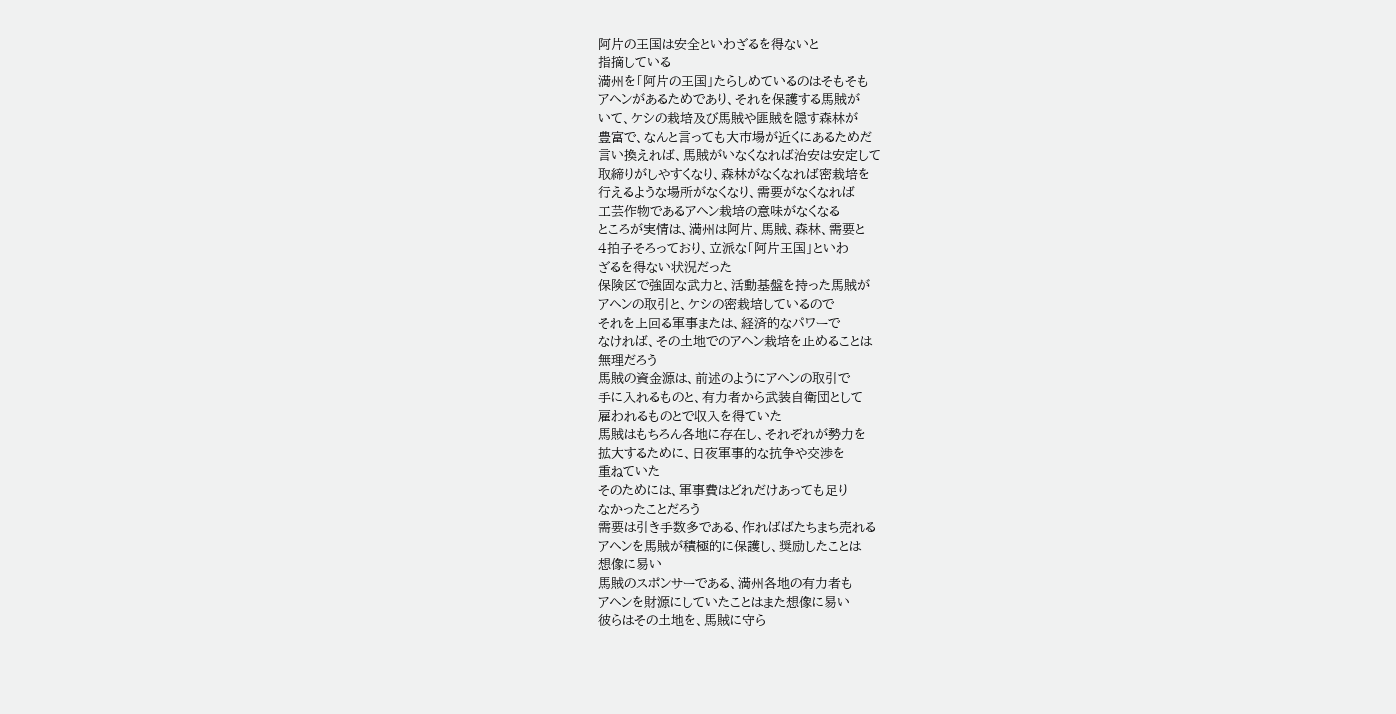阿片の王国は安全といわざるを得ないと
指摘している
満州を「阿片の王国」たらしめているのはそもそも
アヘンがあるためであり、それを保護する馬賊が
いて、ケシの栽培及び馬賊や匪賊を隠す森林が
豊富で、なんと言っても大市場が近くにあるためだ
言い換えれば、馬賊がいなくなれば治安は安定して
取締りがしやすくなり、森林がなくなれば密栽培を
行えるような場所がなくなり、需要がなくなれば
工芸作物であるアヘン栽培の意味がなくなる
ところが実情は、満州は阿片、馬賊、森林、需要と
4拍子そろっており、立派な「阿片王国」といわ
ざるを得ない状況だった
保険区で強固な武力と、活動基盤を持った馬賊が
アヘンの取引と、ケシの密栽培しているので
それを上回る軍事または、経済的なパワーで
なければ、その土地でのアヘン栽培を止めることは
無理だろう
馬賊の資金源は、前述のようにアヘンの取引で
手に入れるものと、有力者から武装自衛団として
雇われるものとで収入を得ていた
馬賊はもちろん各地に存在し、それぞれが勢力を
拡大するために、日夜軍事的な抗争や交渉を
重ねていた
そのためには、軍事費はどれだけあっても足り
なかったことだろう
需要は引き手数多である、作ればばたちまち売れる
アヘンを馬賊が積極的に保護し、奨励したことは
想像に易い
馬賊のスポンサーである、満州各地の有力者も
アヘンを財源にしていたことはまた想像に易い
彼らはその土地を、馬賊に守ら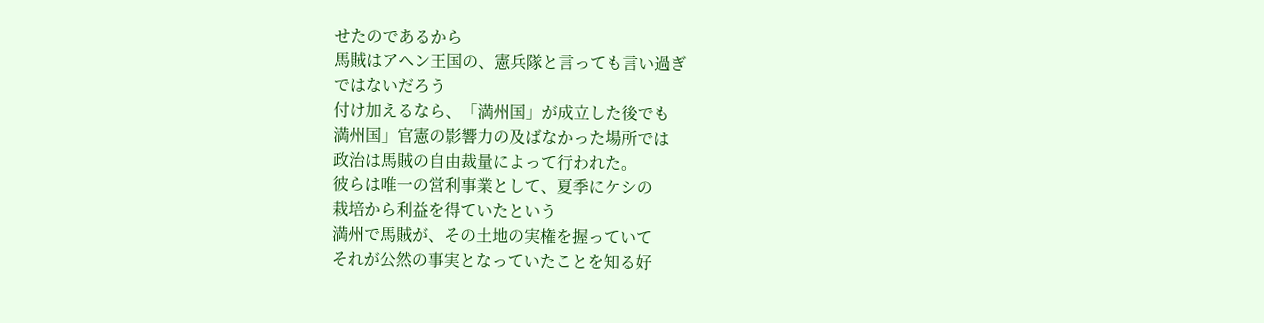せたのであるから
馬賊はアヘン王国の、憲兵隊と言っても言い過ぎ
ではないだろう
付け加えるなら、「満州国」が成立した後でも
満州国」官憲の影響力の及ばなかった場所では
政治は馬賊の自由裁量によって行われた。
彼らは唯一の営利事業として、夏季にケシの
栽培から利益を得ていたという
満州で馬賊が、その土地の実権を握っていて
それが公然の事実となっていたことを知る好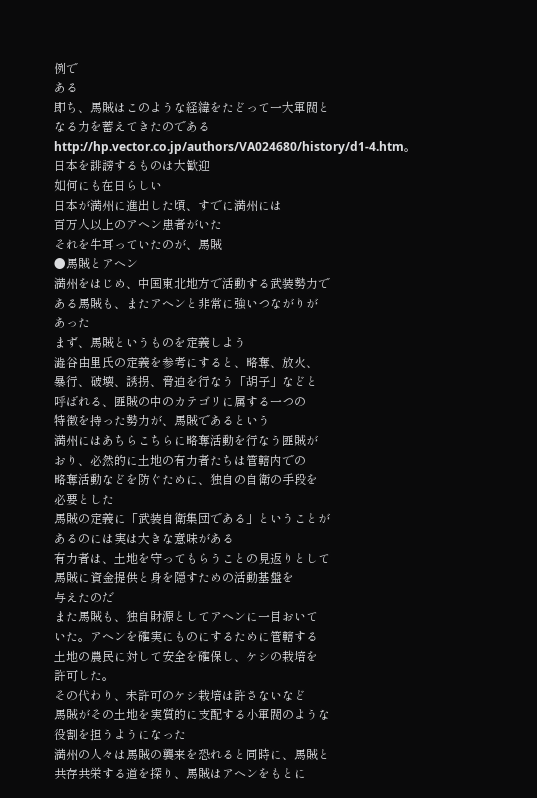例で
ある
即ち、馬賊はこのような経緯をたどって一大軍閥と
なる力を蓄えてきたのである
http://hp.vector.co.jp/authors/VA024680/history/d1-4.htm。
日本を誹謗するものは大歓迎
如何にも在日らしい
日本が満州に進出した頃、すでに満州には
百万人以上のアヘン患者がいた
それを牛耳っていたのが、馬賊
●馬賊とアヘン
満州をはじめ、中国東北地方で活動する武装勢力で
ある馬賊も、またアヘンと非常に強いつながりが
あった
まず、馬賊というものを定義しよう
澁谷由里氏の定義を参考にすると、略奪、放火、
暴行、破壊、誘拐、脅迫を行なう「胡子」などと
呼ばれる、匪賊の中のカテゴリに属する一つの
特徴を持った勢力が、馬賊であるという
満州にはあちらこちらに略奪活動を行なう匪賊が
おり、必然的に土地の有力者たちは管轄内での
略奪活動などを防ぐために、独自の自衛の手段を
必要とした
馬賊の定義に「武装自衛集団である」ということが
あるのには実は大きな意味がある
有力者は、土地を守ってもらうことの見返りとして
馬賊に資金提供と身を隠すための活動基盤を
与えたのだ
また馬賊も、独自財源としてアヘンに一目おいて
いた。アヘンを確実にものにするために管轄する
土地の農民に対して安全を確保し、ケシの栽培を
許可した。
その代わり、未許可のケシ栽培は許さないなど
馬賊がその土地を実質的に支配する小軍閥のような
役割を担うようになった
満州の人々は馬賊の襲来を恐れると同時に、馬賊と
共存共栄する道を探り、馬賊はアヘンをもとに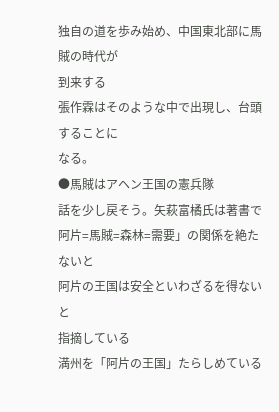独自の道を歩み始め、中国東北部に馬賊の時代が
到来する
張作霖はそのような中で出現し、台頭することに
なる。
●馬賊はアヘン王国の憲兵隊
話を少し戻そう。矢萩富橘氏は著書で
阿片=馬賊=森林=需要」の関係を絶たないと
阿片の王国は安全といわざるを得ないと
指摘している
満州を「阿片の王国」たらしめている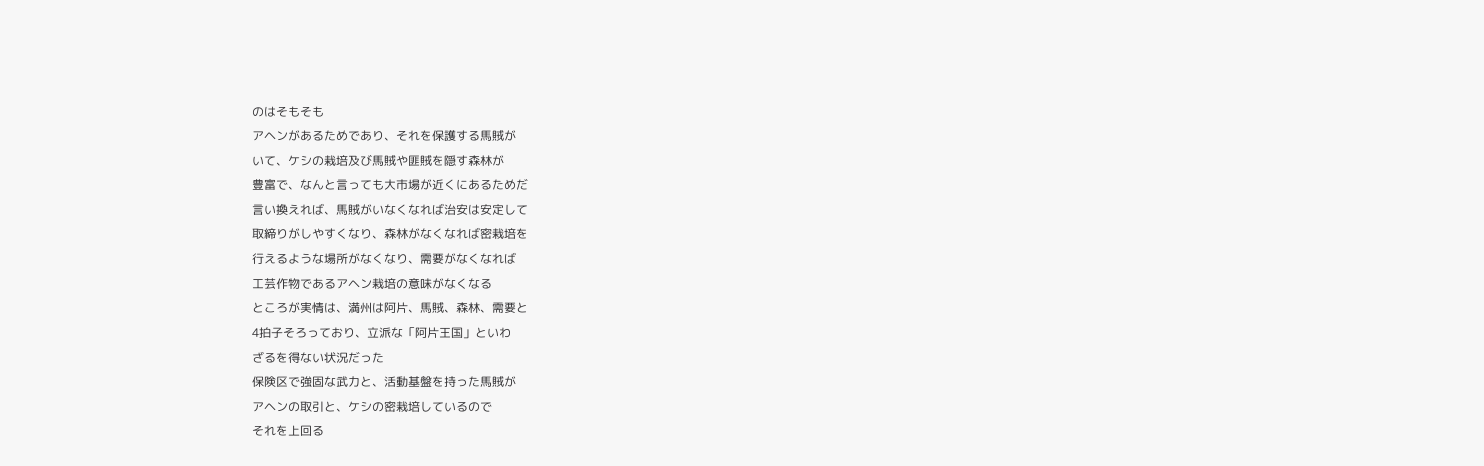のはそもそも
アヘンがあるためであり、それを保護する馬賊が
いて、ケシの栽培及び馬賊や匪賊を隠す森林が
豊富で、なんと言っても大市場が近くにあるためだ
言い換えれば、馬賊がいなくなれば治安は安定して
取締りがしやすくなり、森林がなくなれば密栽培を
行えるような場所がなくなり、需要がなくなれば
工芸作物であるアヘン栽培の意味がなくなる
ところが実情は、満州は阿片、馬賊、森林、需要と
4拍子そろっており、立派な「阿片王国」といわ
ざるを得ない状況だった
保険区で強固な武力と、活動基盤を持った馬賊が
アヘンの取引と、ケシの密栽培しているので
それを上回る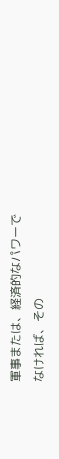軍事または、経済的なパワーで
なければ、その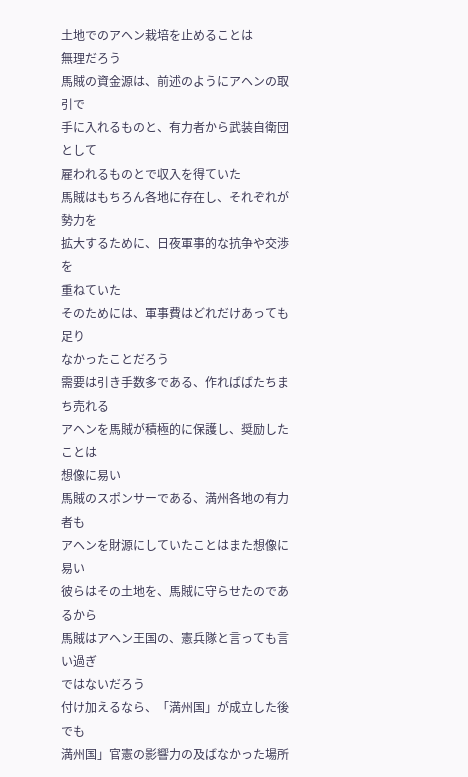土地でのアヘン栽培を止めることは
無理だろう
馬賊の資金源は、前述のようにアヘンの取引で
手に入れるものと、有力者から武装自衛団として
雇われるものとで収入を得ていた
馬賊はもちろん各地に存在し、それぞれが勢力を
拡大するために、日夜軍事的な抗争や交渉を
重ねていた
そのためには、軍事費はどれだけあっても足り
なかったことだろう
需要は引き手数多である、作ればばたちまち売れる
アヘンを馬賊が積極的に保護し、奨励したことは
想像に易い
馬賊のスポンサーである、満州各地の有力者も
アヘンを財源にしていたことはまた想像に易い
彼らはその土地を、馬賊に守らせたのであるから
馬賊はアヘン王国の、憲兵隊と言っても言い過ぎ
ではないだろう
付け加えるなら、「満州国」が成立した後でも
満州国」官憲の影響力の及ばなかった場所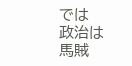では
政治は馬賊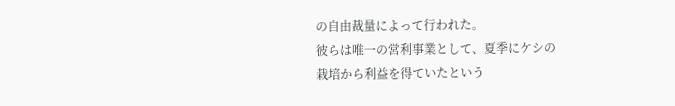の自由裁量によって行われた。
彼らは唯一の営利事業として、夏季にケシの
栽培から利益を得ていたという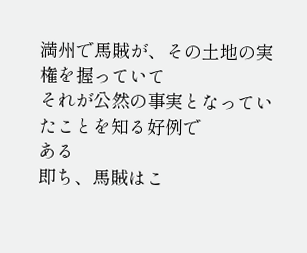満州で馬賊が、その土地の実権を握っていて
それが公然の事実となっていたことを知る好例で
ある
即ち、馬賊はこ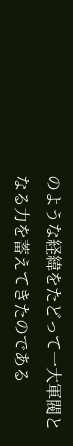のような経緯をたどって一大軍閥と
なる力を蓄えてきたのである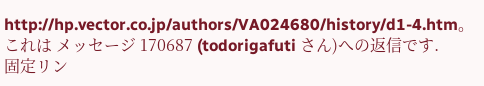http://hp.vector.co.jp/authors/VA024680/history/d1-4.htm。
これは メッセージ 170687 (todorigafuti さん)への返信です.
固定リン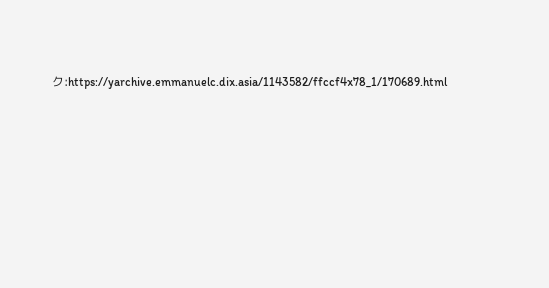ク:https://yarchive.emmanuelc.dix.asia/1143582/ffccf4x78_1/170689.html